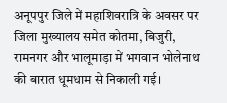अनूपपुर जिले में महाशिवरात्रि के अवसर पर जिला मुख्यालय समेत कोतमा, बिजुरी, रामनगर और भालूमाड़ा में भगवान भोलेनाथ की बारात धूमधाम से निकाली गई।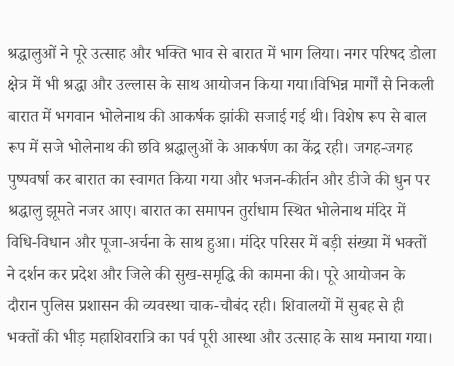श्रद्धालुओं ने पूरे उत्साह और भक्ति भाव से बारात में भाग लिया। नगर परिषद डोला क्षेत्र में भी श्रद्धा और उल्लास के साथ आयोजन किया गया।विभिन्न मार्गों से निकली बारात में भगवान भोलेनाथ की आकर्षक झांकी सजाई गई थी। विशेष रूप से बाल रूप में सजे भोलेनाथ की छवि श्रद्धालुओं के आकर्षण का केंद्र रही। जगह-जगह पुष्पवर्षा कर बारात का स्वागत किया गया और भजन-कीर्तन और डीजे की धुन पर श्रद्धालु झूमते नजर आए। बारात का समापन तुर्राधाम स्थित भोलेनाथ मंदिर में विधि-विधान और पूजा-अर्चना के साथ हुआ। मंदिर परिसर में बड़ी संख्या में भक्तों ने दर्शन कर प्रदेश और जिले की सुख-समृद्धि की कामना की। पूरे आयोजन के दौरान पुलिस प्रशासन की व्यवस्था चाक-चौबंद रही। शिवालयों में सुबह से ही भक्तों की भीड़ महाशिवरात्रि का पर्व पूरी आस्था और उत्साह के साथ मनाया गया।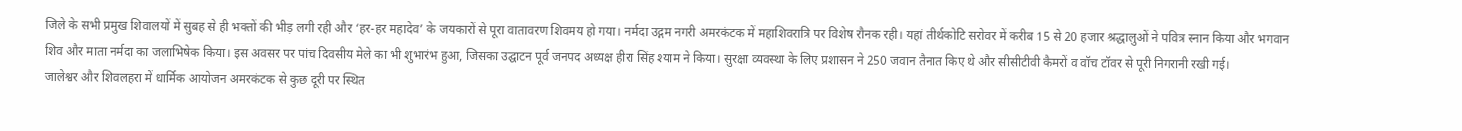जिले के सभी प्रमुख शिवालयों में सुबह से ही भक्तों की भीड़ लगी रही और ‘हर-हर महादेव’ के जयकारों से पूरा वातावरण शिवमय हो गया। नर्मदा उद्गम नगरी अमरकंटक में महाशिवरात्रि पर विशेष रौनक रही। यहां तीर्थकोटि सरोवर में करीब 15 से 20 हजार श्रद्धालुओं ने पवित्र स्नान किया और भगवान शिव और माता नर्मदा का जलाभिषेक किया। इस अवसर पर पांच दिवसीय मेले का भी शुभारंभ हुआ, जिसका उद्घाटन पूर्व जनपद अध्यक्ष हीरा सिंह श्याम ने किया। सुरक्षा व्यवस्था के लिए प्रशासन ने 250 जवान तैनात किए थे और सीसीटीवी कैमरों व वॉच टॉवर से पूरी निगरानी रखी गई।
जालेश्वर और शिवलहरा में धार्मिक आयोजन अमरकंटक से कुछ दूरी पर स्थित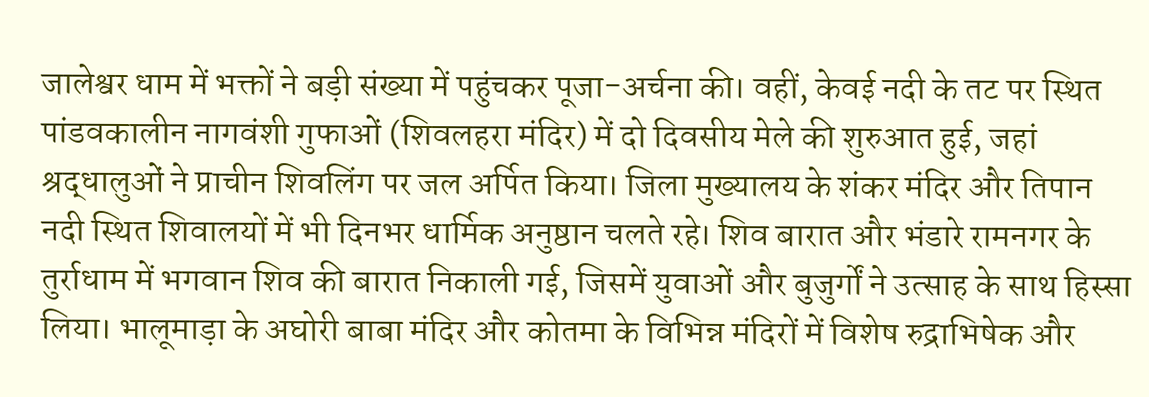जालेश्वर धाम में भक्तों ने बड़ी संख्या में पहुंचकर पूजा-अर्चना की। वहीं, केवई नदी के तट पर स्थित पांडवकालीन नागवंशी गुफाओं (शिवलहरा मंदिर) में दो दिवसीय मेले की शुरुआत हुई, जहां श्रद्धालुओं ने प्राचीन शिवलिंग पर जल अर्पित किया। जिला मुख्यालय के शंकर मंदिर और तिपान नदी स्थित शिवालयों में भी दिनभर धार्मिक अनुष्ठान चलते रहे। शिव बारात और भंडारे रामनगर के तुर्राधाम में भगवान शिव की बारात निकाली गई, जिसमें युवाओं और बुजुर्गों ने उत्साह के साथ हिस्सा लिया। भालूमाड़ा के अघोरी बाबा मंदिर और कोतमा के विभिन्न मंदिरों में विशेष रुद्राभिषेक और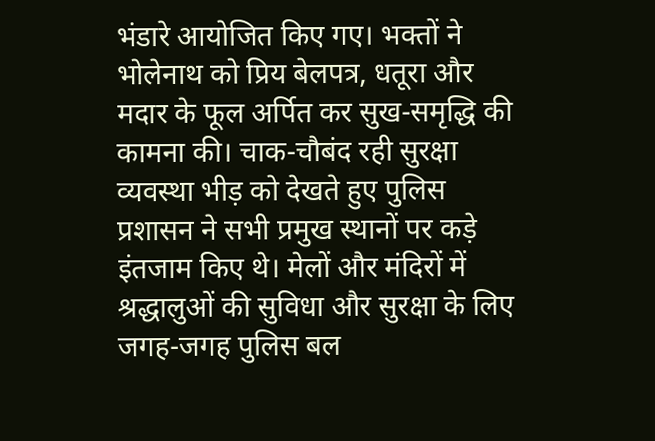भंडारे आयोजित किए गए। भक्तों ने भोलेनाथ को प्रिय बेलपत्र, धतूरा और मदार के फूल अर्पित कर सुख-समृद्धि की कामना की। चाक-चौबंद रही सुरक्षा व्यवस्था भीड़ को देखते हुए पुलिस प्रशासन ने सभी प्रमुख स्थानों पर कड़े इंतजाम किए थे। मेलों और मंदिरों में श्रद्धालुओं की सुविधा और सुरक्षा के लिए जगह-जगह पुलिस बल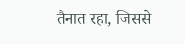तैनात रहा, जिससे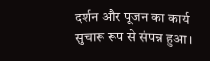दर्शन और पूजन का कार्य सुचारू रूप से संपन्न हुआ।